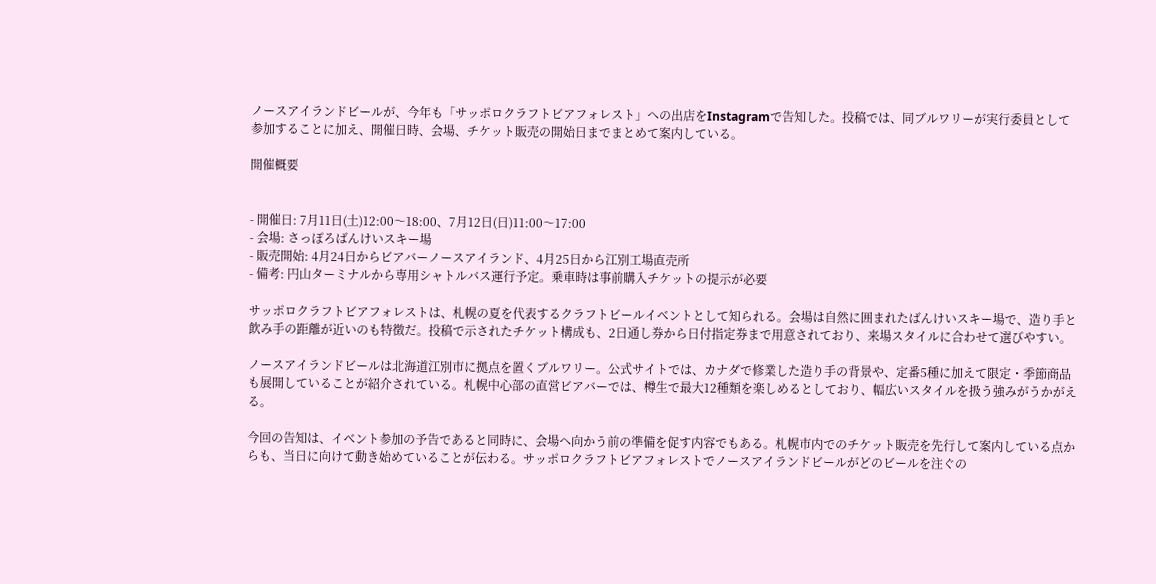ノースアイランドビールが、今年も「サッポロクラフトビアフォレスト」への出店をInstagramで告知した。投稿では、同ブルワリーが実行委員として参加することに加え、開催日時、会場、チケット販売の開始日までまとめて案内している。

開催概要


- 開催日: 7月11日(土)12:00〜18:00、7月12日(日)11:00〜17:00
- 会場: さっぽろばんけいスキー場
- 販売開始: 4月24日からビアバーノースアイランド、4月25日から江別工場直売所
- 備考: 円山ターミナルから専用シャトルバス運行予定。乗車時は事前購入チケットの提示が必要

サッポロクラフトビアフォレストは、札幌の夏を代表するクラフトビールイベントとして知られる。会場は自然に囲まれたばんけいスキー場で、造り手と飲み手の距離が近いのも特徴だ。投稿で示されたチケット構成も、2日通し券から日付指定券まで用意されており、来場スタイルに合わせて選びやすい。

ノースアイランドビールは北海道江別市に拠点を置くブルワリー。公式サイトでは、カナダで修業した造り手の背景や、定番5種に加えて限定・季節商品も展開していることが紹介されている。札幌中心部の直営ビアバーでは、樽生で最大12種類を楽しめるとしており、幅広いスタイルを扱う強みがうかがえる。

今回の告知は、イベント参加の予告であると同時に、会場へ向かう前の準備を促す内容でもある。札幌市内でのチケット販売を先行して案内している点からも、当日に向けて動き始めていることが伝わる。サッポロクラフトビアフォレストでノースアイランドビールがどのビールを注ぐの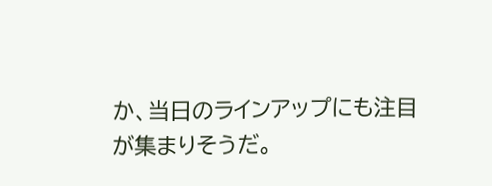か、当日のラインアップにも注目が集まりそうだ。